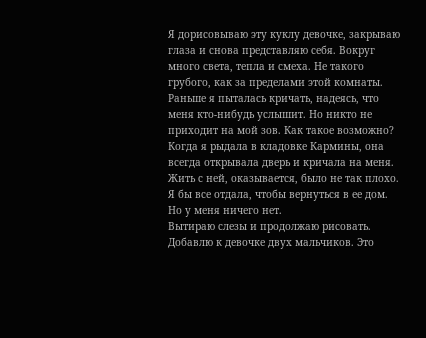Я дорисовываю эту куклу девочке, закрываю глаза и снова представляю себя. Вокруг много света, тепла и смеха. Не такого грубого, как за пределами этой комнаты. Раньше я пыталась кричать, надеясь, что меня кто-нибудь услышит. Но никто не приходит на мой зов. Как такое возможно? Когда я рыдала в кладовке Кармины, она всегда открывала дверь и кричала на меня. Жить с ней, оказывается, было не так плохо. Я бы все отдала, чтобы вернуться в ее дом.
Но у меня ничего нет.
Вытираю слезы и продолжаю рисовать. Добавлю к девочке двух мальчиков. Это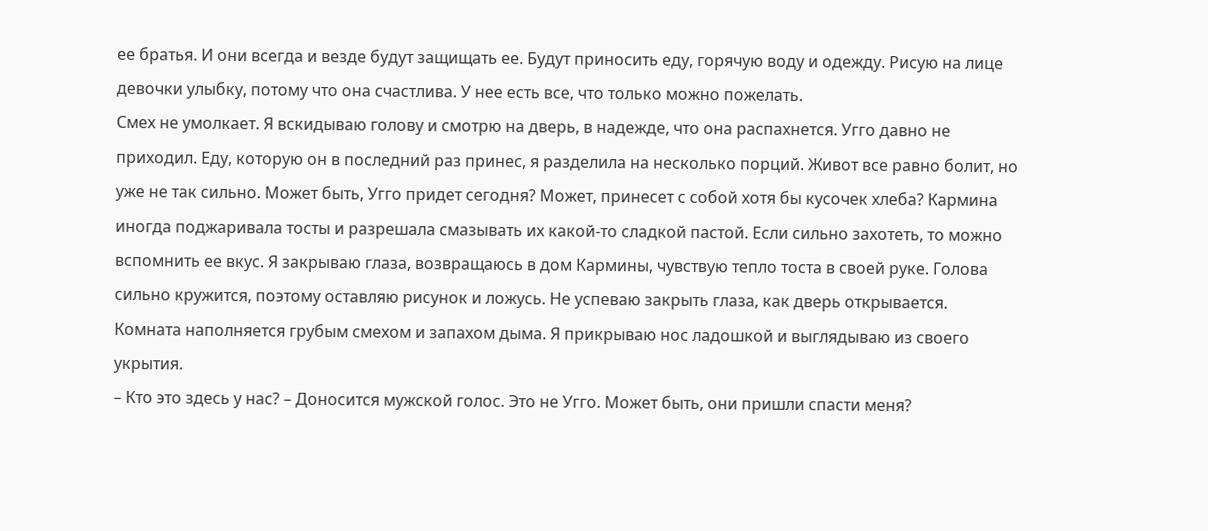ее братья. И они всегда и везде будут защищать ее. Будут приносить еду, горячую воду и одежду. Рисую на лице девочки улыбку, потому что она счастлива. У нее есть все, что только можно пожелать.
Смех не умолкает. Я вскидываю голову и смотрю на дверь, в надежде, что она распахнется. Угго давно не приходил. Еду, которую он в последний раз принес, я разделила на несколько порций. Живот все равно болит, но уже не так сильно. Может быть, Угго придет сегодня? Может, принесет с собой хотя бы кусочек хлеба? Кармина иногда поджаривала тосты и разрешала смазывать их какой-то сладкой пастой. Если сильно захотеть, то можно вспомнить ее вкус. Я закрываю глаза, возвращаюсь в дом Кармины, чувствую тепло тоста в своей руке. Голова сильно кружится, поэтому оставляю рисунок и ложусь. Не успеваю закрыть глаза, как дверь открывается.
Комната наполняется грубым смехом и запахом дыма. Я прикрываю нос ладошкой и выглядываю из своего укрытия.
– Кто это здесь у нас? – Доносится мужской голос. Это не Угго. Может быть, они пришли спасти меня?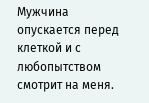Мужчина опускается перед клеткой и с любопытством смотрит на меня.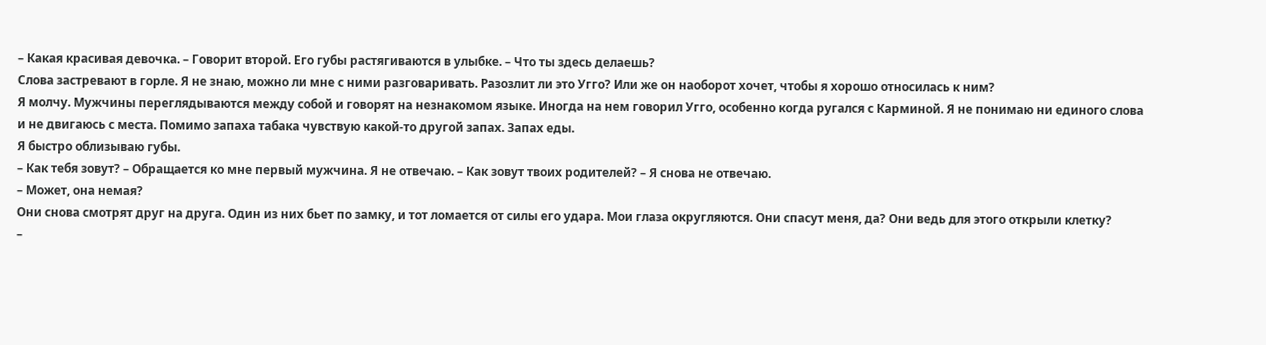– Какая красивая девочка. – Говорит второй. Его губы растягиваются в улыбке. – Что ты здесь делаешь?
Слова застревают в горле. Я не знаю, можно ли мне с ними разговаривать. Разозлит ли это Угго? Или же он наоборот хочет, чтобы я хорошо относилась к ним?
Я молчу. Мужчины переглядываются между собой и говорят на незнакомом языке. Иногда на нем говорил Угго, особенно когда ругался с Карминой. Я не понимаю ни единого слова и не двигаюсь с места. Помимо запаха табака чувствую какой-то другой запах. Запах еды.
Я быстро облизываю губы.
– Как тебя зовут? – Обращается ко мне первый мужчина. Я не отвечаю. – Как зовут твоих родителей? – Я снова не отвечаю.
– Может, она немая?
Они снова смотрят друг на друга. Один из них бьет по замку, и тот ломается от силы его удара. Мои глаза округляются. Они спасут меня, да? Они ведь для этого открыли клетку?
–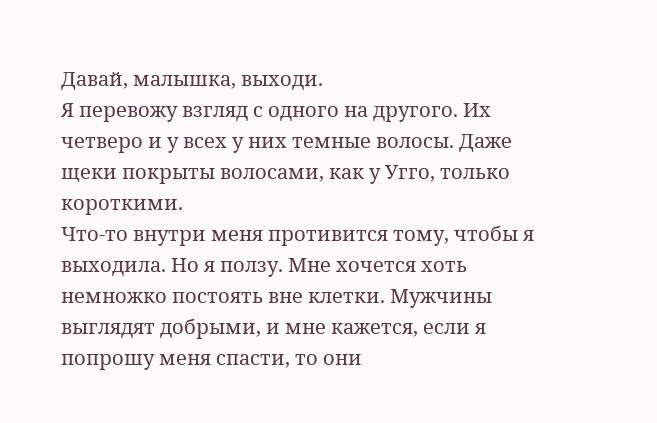Давай, малышка, выходи.
Я перевожу взгляд с одного на другого. Их четверо и у всех у них темные волосы. Даже щеки покрыты волосами, как у Угго, только короткими.
Что-то внутри меня противится тому, чтобы я выходила. Но я ползу. Мне хочется хоть немножко постоять вне клетки. Мужчины выглядят добрыми, и мне кажется, если я попрошу меня спасти, то они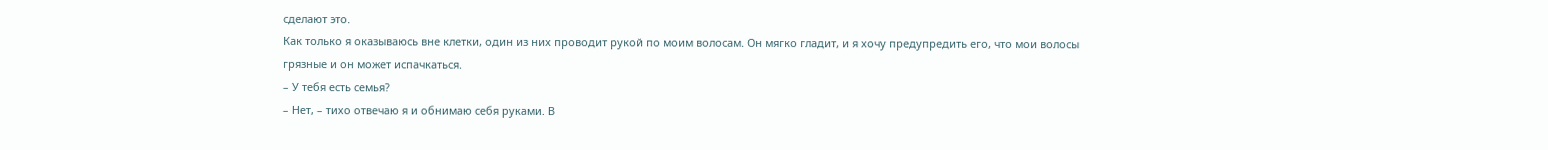сделают это.
Как только я оказываюсь вне клетки, один из них проводит рукой по моим волосам. Он мягко гладит, и я хочу предупредить его, что мои волосы грязные и он может испачкаться.
– У тебя есть семья?
– Нет, – тихо отвечаю я и обнимаю себя руками. В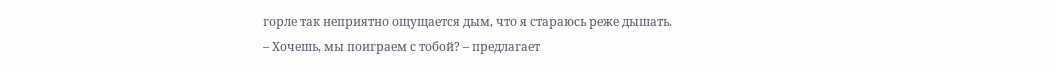горле так неприятно ощущается дым, что я стараюсь реже дышать.
– Хочешь, мы поиграем с тобой? – предлагает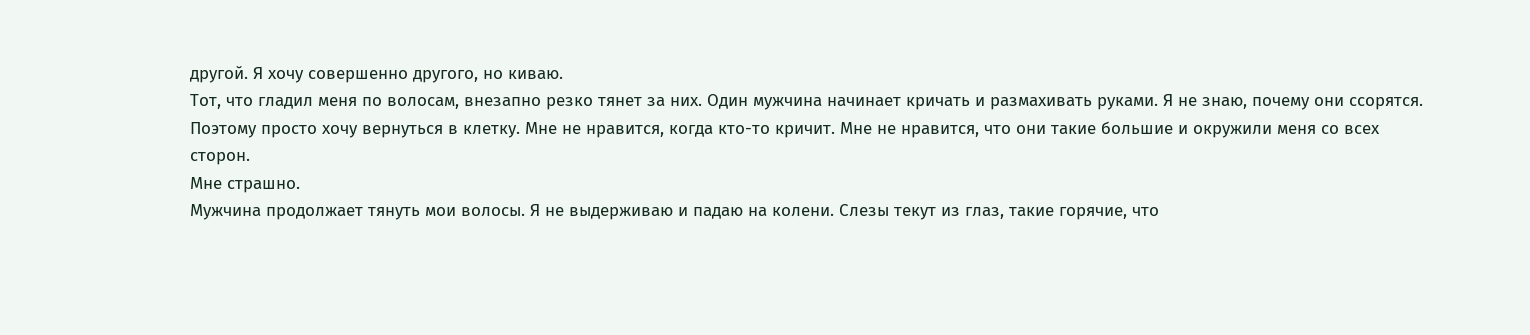другой. Я хочу совершенно другого, но киваю.
Тот, что гладил меня по волосам, внезапно резко тянет за них. Один мужчина начинает кричать и размахивать руками. Я не знаю, почему они ссорятся. Поэтому просто хочу вернуться в клетку. Мне не нравится, когда кто-то кричит. Мне не нравится, что они такие большие и окружили меня со всех сторон.
Мне страшно.
Мужчина продолжает тянуть мои волосы. Я не выдерживаю и падаю на колени. Слезы текут из глаз, такие горячие, что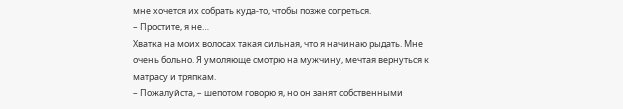мне хочется их собрать куда-то, чтобы позже согреться.
– Простите, я не…
Хватка на моих волосах такая сильная, что я начинаю рыдать. Мне очень больно. Я умоляюще смотрю на мужчину, мечтая вернуться к матрасу и тряпкам.
– Пожалуйста, – шепотом говорю я, но он занят собственными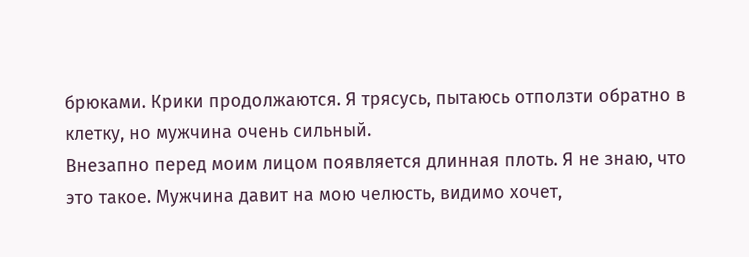брюками. Крики продолжаются. Я трясусь, пытаюсь отползти обратно в клетку, но мужчина очень сильный.
Внезапно перед моим лицом появляется длинная плоть. Я не знаю, что это такое. Мужчина давит на мою челюсть, видимо хочет,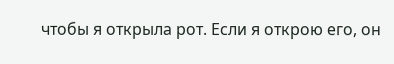чтобы я открыла рот. Если я открою его, он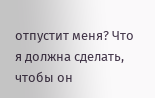отпустит меня? Что я должна сделать, чтобы он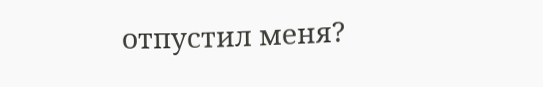отпустил меня?